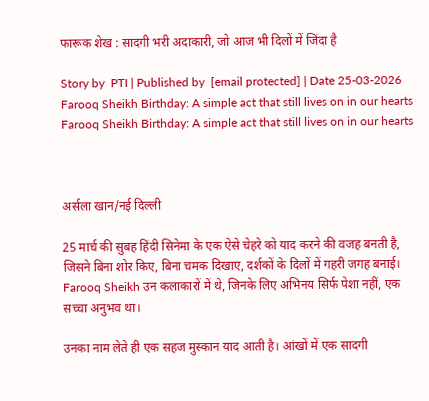फारूक शेख : सादगी भरी अदाकारी, जो आज भी दिलों में जिंदा है

Story by  PTI | Published by  [email protected] | Date 25-03-2026
Farooq Sheikh Birthday: A simple act that still lives on in our hearts
Farooq Sheikh Birthday: A simple act that still lives on in our hearts



अर्सला खान/नई दिल्ली

25 मार्च की सुबह हिंदी सिनेमा के एक ऐसे चेहरे को याद करने की वजह बनती है, जिसने बिना शोर किए, बिना चमक दिखाए, दर्शकों के दिलों में गहरी जगह बनाई। Farooq Sheikh उन कलाकारों में थे, जिनके लिए अभिनय सिर्फ पेशा नहीं, एक सच्चा अनुभव था।

उनका नाम लेते ही एक सहज मुस्कान याद आती है। आंखों में एक सादगी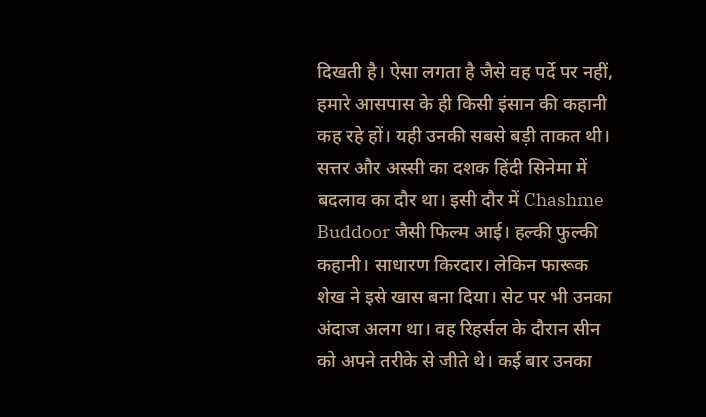दिखती है। ऐसा लगता है जैसे वह पर्दे पर नहीं, हमारे आसपास के ही किसी इंसान की कहानी कह रहे हों। यही उनकी सबसे बड़ी ताकत थी। सत्तर और अस्सी का दशक हिंदी सिनेमा में बदलाव का दौर था। इसी दौर में Chashme Buddoor जैसी फिल्म आई। हल्की फुल्की कहानी। साधारण किरदार। लेकिन फारूक शेख ने इसे खास बना दिया। सेट पर भी उनका अंदाज अलग था। वह रिहर्सल के दौरान सीन को अपने तरीके से जीते थे। कई बार उनका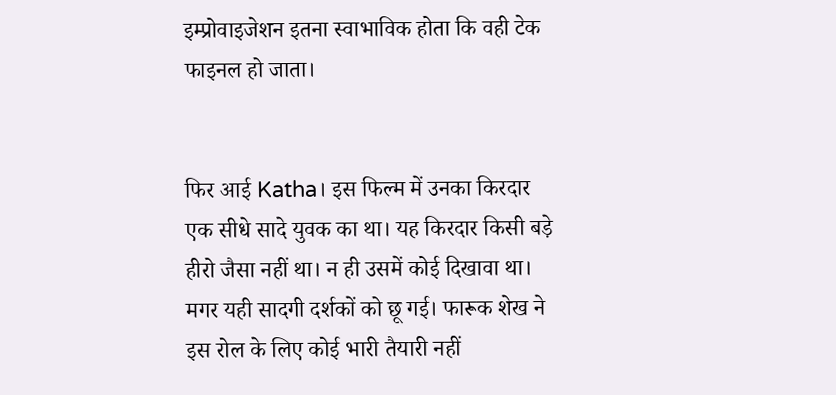इम्प्रोवाइजेशन इतना स्वाभाविक होता कि वही टेक फाइनल हो जाता।


फिर आई Katha। इस फिल्म में उनका किरदार एक सीधे सादे युवक का था। यह किरदार किसी बड़े हीरो जैसा नहीं था। न ही उसमें कोई दिखावा था। मगर यही सादगी दर्शकों को छू गई। फारूक शेख ने इस रोल के लिए कोई भारी तैयारी नहीं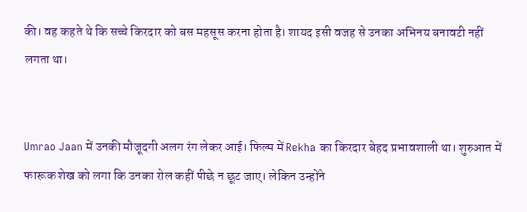की। वह कहते थे कि सच्चे किरदार को बस महसूस करना होता है। शायद इसी वजह से उनका अभिनय बनावटी नहीं लगता था।


Umrao Jaan में उनकी मौजूदगी अलग रंग लेकर आई। फिल्म में Rekha का किरदार बेहद प्रभावशाली था। शुरुआत में फारूक शेख को लगा कि उनका रोल कहीं पीछे न छूट जाए। लेकिन उन्होंने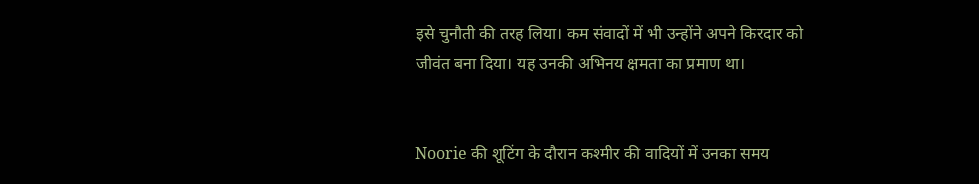इसे चुनौती की तरह लिया। कम संवादों में भी उन्होंने अपने किरदार को जीवंत बना दिया। यह उनकी अभिनय क्षमता का प्रमाण था।


Noorie की शूटिंग के दौरान कश्मीर की वादियों में उनका समय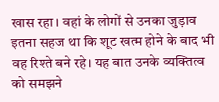खास रहा। वहां के लोगों से उनका जुड़ाव इतना सहज था कि शूट खत्म होने के बाद भी वह रिश्ते बने रहे। यह बात उनके व्यक्तित्व को समझने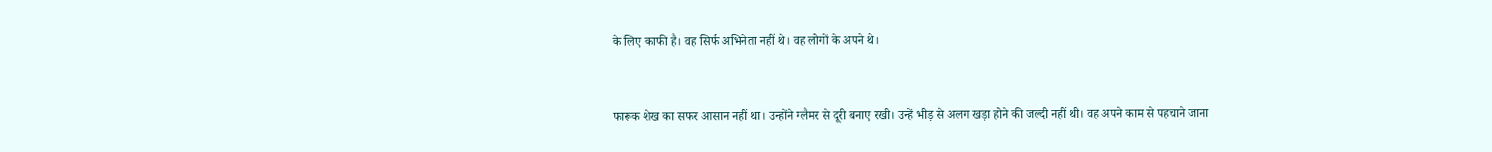के लिए काफी है। वह सिर्फ अभिनेता नहीं थे। वह लोगों के अपने थे।


फारूक शेख का सफर आसान नहीं था। उन्होंने ग्लैमर से दूरी बनाए रखी। उन्हें भीड़ से अलग खड़ा होने की जल्दी नहीं थी। वह अपने काम से पहचाने जाना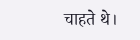चाहते थे।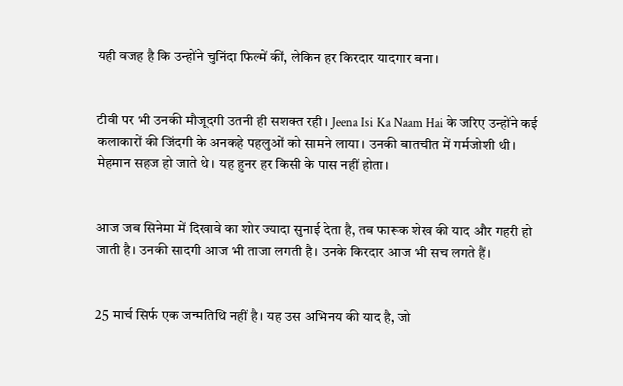यही वजह है कि उन्होंने चुनिंदा फिल्में कीं, लेकिन हर किरदार यादगार बना।


टीवी पर भी उनकी मौजूदगी उतनी ही सशक्त रही। Jeena Isi Ka Naam Hai के जरिए उन्होंने कई कलाकारों की जिंदगी के अनकहे पहलुओं को सामने लाया। उनकी बातचीत में गर्मजोशी थी। मेहमान सहज हो जाते थे। यह हुनर हर किसी के पास नहीं होता।


आज जब सिनेमा में दिखावे का शोर ज्यादा सुनाई देता है, तब फारूक शेख की याद और गहरी हो जाती है। उनकी सादगी आज भी ताजा लगती है। उनके किरदार आज भी सच लगते हैं।


25 मार्च सिर्फ एक जन्मतिथि नहीं है। यह उस अभिनय की याद है, जो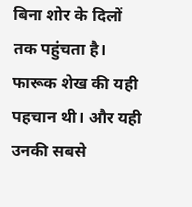बिना शोर के दिलों तक पहुंचता है। फारूक शेख की यही पहचान थी। और यही उनकी सबसे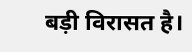बड़ी विरासत है।